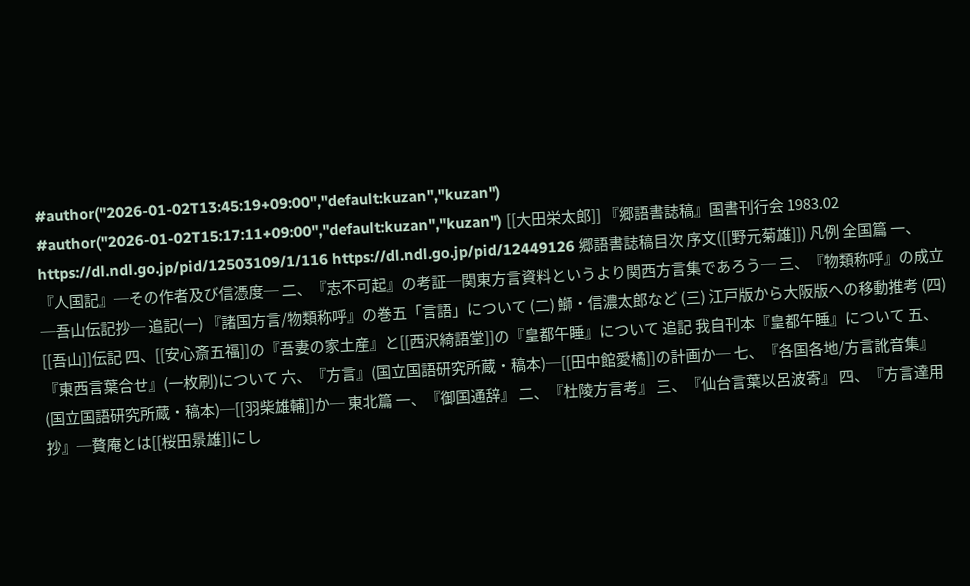#author("2026-01-02T13:45:19+09:00","default:kuzan","kuzan") #author("2026-01-02T15:17:11+09:00","default:kuzan","kuzan") [[大田栄太郎]] 『郷語書誌稿』国書刊行会 1983.02 https://dl.ndl.go.jp/pid/12503109/1/116 https://dl.ndl.go.jp/pid/12449126 郷語書誌稿目次 序文([[野元菊雄]]) 凡例 全国篇 一、『人国記』─その作者及び信憑度─ 二、『志不可起』の考証─関東方言資料というより関西方言集であろう─ 三、『物類称呼』の成立─吾山伝記抄─ 追記(一) 『諸国方言/物類称呼』の巻五「言語」について (二) 鰤・信濃太郎など (三) 江戸版から大阪版への移動推考 (四) [[吾山]]伝記 四、[[安心斎五福]]の『吾妻の家土産』と[[西沢綺語堂]]の『皇都午睡』について 追記 我自刊本『皇都午睡』について 五、『東西言葉合せ』(一枚刷)について 六、『方言』(国立国語研究所蔵・稿本)─[[田中館愛橘]]の計画か─ 七、『各国各地/方言訛音集』(国立国語研究所蔵・稿本)─[[羽柴雄輔]]か─ 東北篇 一、『御国通辞』 二、『杜陵方言考』 三、『仙台言葉以呂波寄』 四、『方言達用抄』─贅庵とは[[桜田景雄]]にし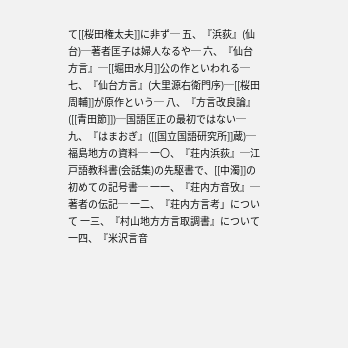て[[桜田権太夫]]に非ず─ 五、『浜荻』(仙台)─著者匡子は婦人なるや─ 六、『仙台方言』─[[堀田水月]]公の作といわれる─ 七、『仙台方言』(大里源右衛門序)─[[桜田周輔]]が原作という─ 八、『方言改良論』([[青田節]])─国語匡正の最初ではない─ 九、『はまおぎ』([[国立国語研究所]]蔵)─福島地方の資料─ 一〇、『荘内浜荻』─江戸語教科書(会話集)の先駆書で、[[中濁]]の初めての記号書─ 一一、『荘内方音攷』─著者の伝記─ 一二、『荘内方言考」について 一三、『村山地方方言取調書』について 一四、『米沢言音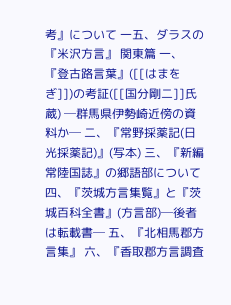考』について 一五、ダラスの『米沢方言』 関東篇 一、『登古路言葉』([[はまをぎ]])の考証([[国分剛二]]氏蔵) ─群馬県伊勢崎近傍の資料か─ 二、『常野採薬記(日光採薬記)』(写本) 三、『新編 常陸国誌』の郷語部について 四、『茨城方言集覧』と『茨城百科全書』(方言部)─後者は転載書─ 五、『北相馬郡方言集』 六、『香取郡方言調査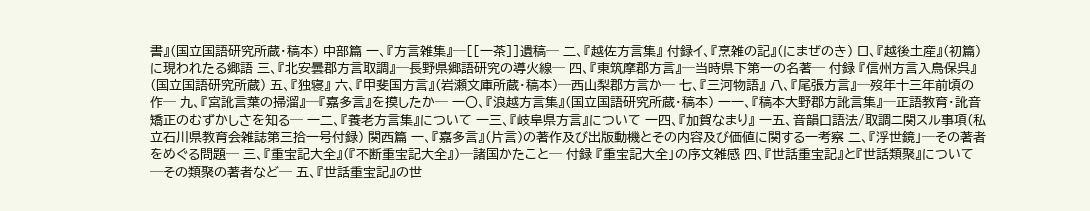書』(国立国語研究所蔵・稿本) 中部篇 一、『方言雑集』─[[一茶]]遺稿─ 二、『越佐方言集』 付録イ、『烹雑の記』(にまぜのき) ロ、『越後土産』(初篇)に現われたる郷語 三、『北安曇郡方言取調』─長野県郷語研究の導火線─ 四、『東筑摩郡方言』─当時県下第一の名著─ 付録 『信州方言入鳥保呉』(国立国語研究所蔵) 五、『独寝』 六、『甲斐国方言』(岩瀬文庫所蔵・稿本)─西山梨郡方言か─ 七、『三河物語』 八、『尾張方言』─歿年十三年前頃の作─ 九、『宮訛言葉の掃溜』─『嘉多言』を摸したか─ 一〇、『浪越方言集』(国立国語研究所蔵・稿本) 一一、『稿本大野郡方訛言集』─正語教育・訛音矯正のむずかしさを知る─ 一二、『養老方言集』について 一三、『岐阜県方言』について 一四、『加賀なまり』 一五、音韻口語法/取調ニ関スル事項(私立石川県教育会雑誌第三拾一号付録) 関西篇 一、『嘉多言』(片言)の著作及び出版動機とその内容及び価値に関する一考察 二、『浮世鏡」─その著者をめぐる問題─ 三、『重宝記大全』(『不断重宝記大全』)─諸国かたこと─ 付録 『重宝記大全」の序文雑感 四、『世話重宝記』と『世話類聚』について─その類聚の著者など─ 五、『世話重宝記』の世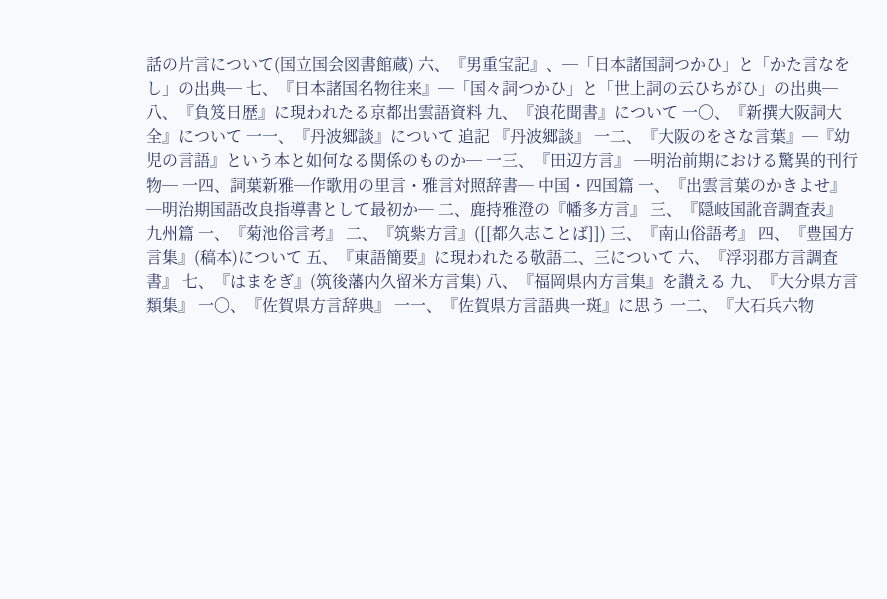話の片言について(国立国会図書館蔵) 六、『男重宝記』、─「日本諸国詞つかひ」と「かた言なをし」の出典─ 七、『日本諸国名物往来』─「国々詞つかひ」と「世上詞の云ひちがひ」の出典─ 八、『負笈日歴』に現われたる京都出雲語資料 九、『浪花聞書』について 一〇、『新撰大阪詞大全』について 一一、『丹波郷談』について 追記 『丹波郷談』 一二、『大阪のをさな言葉』─『幼児の言語』という本と如何なる関係のものか─ 一三、『田辺方言』 ─明治前期における驚異的刊行物─ 一四、詞葉新雅─作歌用の里言・雅言対照辞書─ 中国・四国篇 一、『出雲言葉のかきよせ』─明治期国語改良指導書として最初か─ 二、鹿持雅澄の『幡多方言』 三、『隠岐国訛音調査表』 九州篇 一、『菊池俗言考』 二、『筑紫方言』([[都久志ことば]]) 三、『南山俗語考』 四、『豊国方言集』(稿本)について 五、『東語簡要』に現われたる敬語二、三について 六、『浮羽郡方言調査書』 七、『はまをぎ』(筑後藩内久留米方言集) 八、『福岡県内方言集』を讃える 九、『大分県方言類集』 一〇、『佐賀県方言辞典』 一一、『佐賀県方言語典一斑』に思う 一二、『大石兵六物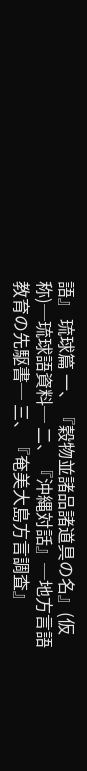語』 琉球篇 一、『穀物並諸品諸道具の名』(仮称)─琉球語資料─ 二、『沖縄対話』─地方言語教育の先駆書─ 三、『奄美大島方言調査』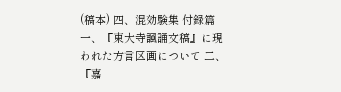(稿本) 四、混効験集 付録篇 一、『東大寺諷誦文稿』に現われた方言区画について 二、『嘉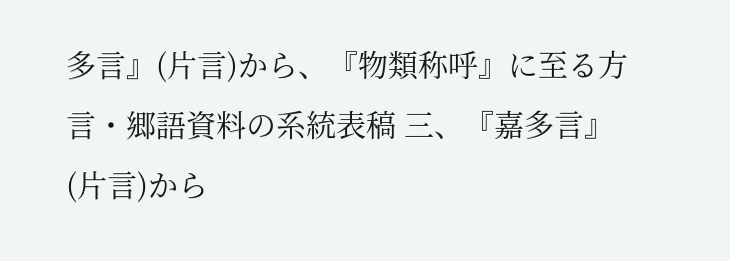多言』(片言)から、『物類称呼』に至る方言・郷語資料の系統表稿 三、『嘉多言』(片言)から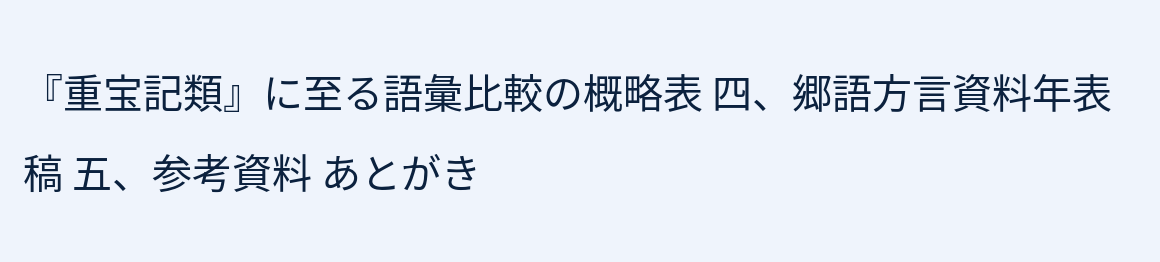『重宝記類』に至る語彙比較の概略表 四、郷語方言資料年表稿 五、参考資料 あとがき